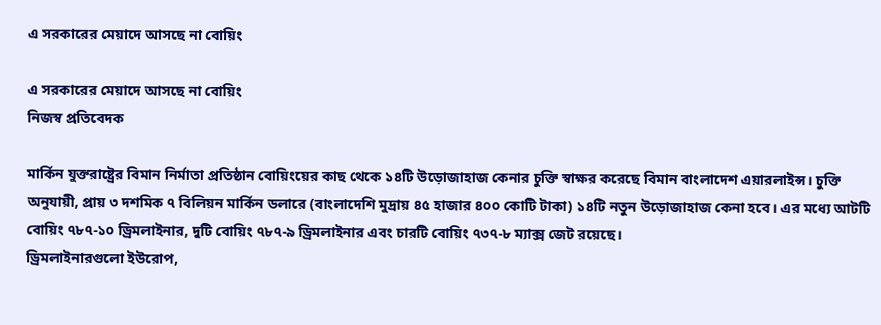এ সরকারের মেয়াদে আসছে না বোয়িং

এ সরকারের মেয়াদে আসছে না বোয়িং
নিজস্ব প্রতিবেদক

মার্কিন যুক্তরাষ্ট্রের বিমান নির্মাতা প্রতিষ্ঠান বোয়িংয়ের কাছ থেকে ১৪টি উড়োজাহাজ কেনার চুক্তি স্বাক্ষর করেছে বিমান বাংলাদেশ এয়ারলাইন্স। চুক্তি অনুযায়ী, প্রায় ৩ দশমিক ৭ বিলিয়ন মার্কিন ডলারে (বাংলাদেশি মুদ্রায় ৪৫ হাজার ৪০০ কোটি টাকা) ১৪টি নতুন উড়োজাহাজ কেনা হবে। এর মধ্যে আটটি বোয়িং ৭৮৭-১০ ড্রিমলাইনার, দুটি বোয়িং ৭৮৭-৯ ড্রিমলাইনার এবং চারটি বোয়িং ৭৩৭-৮ ম্যাক্স জেট রয়েছে।
ড্রিমলাইনারগুলো ইউরোপ,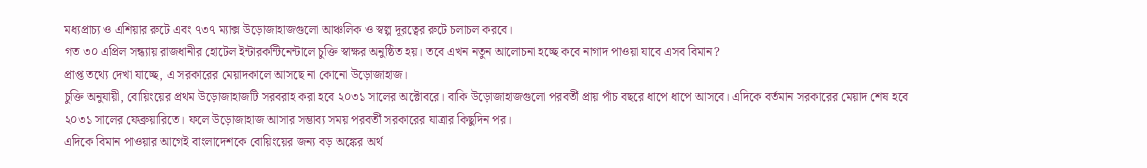মধ্যপ্রাচ্য ও এশিয়ার রুটে এবং ৭৩৭ ম্যাক্স উড়োজাহাজগুলো আঞ্চলিক ও স্বল্প দূরত্বের রুটে চলাচল করবে।
গত ৩০ এপ্রিল সন্ধ্যায় রাজধানীর হোটেল ইন্টারকন্টিনেন্টালে চুক্তি স্বাক্ষর অনুষ্ঠিত হয়। তবে এখন নতুন আলোচনা হচ্ছে কবে নাগাদ পাওয়া যাবে এসব বিমান?
প্রাপ্ত তথ্যে দেখা যাচ্ছে, এ সরকারের মেয়াদকালে আসছে না কোনো উড়োজাহাজ।
চুক্তি অনুযায়ী, বোয়িংয়ের প্রথম উড়োজাহাজটি সরবরাহ করা হবে ২০৩১ সালের অক্টোবরে। বাকি উড়োজাহাজগুলো পরবর্তী প্রায় পাঁচ বছরে ধাপে ধাপে আসবে। এদিকে বর্তমান সরকারের মেয়াদ শেষ হবে ২০৩১ সালের ফেব্রুয়ারিতে। ফলে উড়োজাহাজ আসার সম্ভাব্য সময় পরবর্তী সরকারের যাত্রার কিছুদিন পর।
এদিকে বিমান পাওয়ার আগেই বাংলাদেশকে বোয়িংয়ের জন্য বড় অঙ্কের অর্থ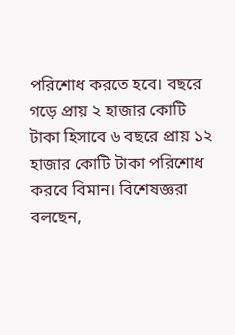পরিশোধ করতে হবে। বছরে গড়ে প্রায় ২ হাজার কোটি টাকা হিসাবে ৬ বছরে প্রায় ১২ হাজার কোটি টাকা পরিশোধ করবে বিমান। বিশেষজ্ঞরা বলছেন,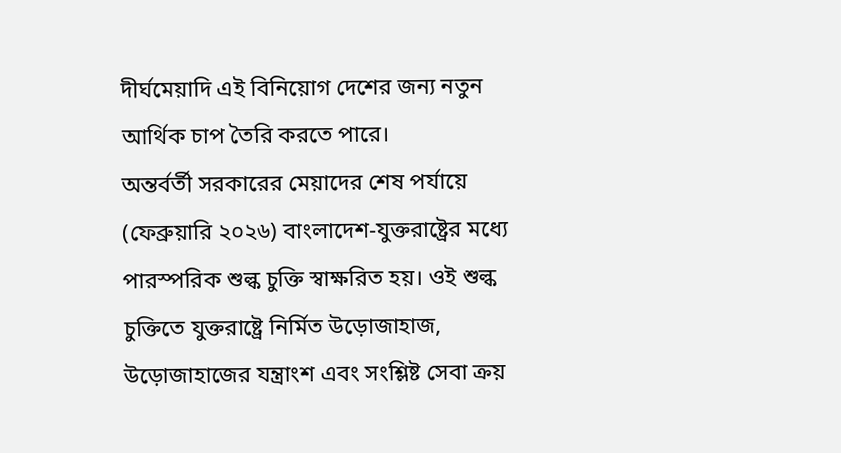দীর্ঘমেয়াদি এই বিনিয়োগ দেশের জন্য নতুন আর্থিক চাপ তৈরি করতে পারে।
অন্তর্বর্তী সরকারের মেয়াদের শেষ পর্যায়ে (ফেব্রুয়ারি ২০২৬) বাংলাদেশ-যুক্তরাষ্ট্রের মধ্যে পারস্পরিক শুল্ক চুক্তি স্বাক্ষরিত হয়। ওই শুল্ক চুক্তিতে যুক্তরাষ্ট্রে নির্মিত উড়োজাহাজ, উড়োজাহাজের যন্ত্রাংশ এবং সংশ্লিষ্ট সেবা ক্রয়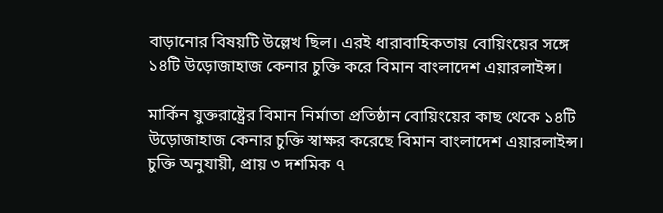বাড়ানোর বিষয়টি উল্লেখ ছিল। এরই ধারাবাহিকতায় বোয়িংয়ের সঙ্গে ১৪টি উড়োজাহাজ কেনার চুক্তি করে বিমান বাংলাদেশ এয়ারলাইন্স।

মার্কিন যুক্তরাষ্ট্রের বিমান নির্মাতা প্রতিষ্ঠান বোয়িংয়ের কাছ থেকে ১৪টি উড়োজাহাজ কেনার চুক্তি স্বাক্ষর করেছে বিমান বাংলাদেশ এয়ারলাইন্স। চুক্তি অনুযায়ী, প্রায় ৩ দশমিক ৭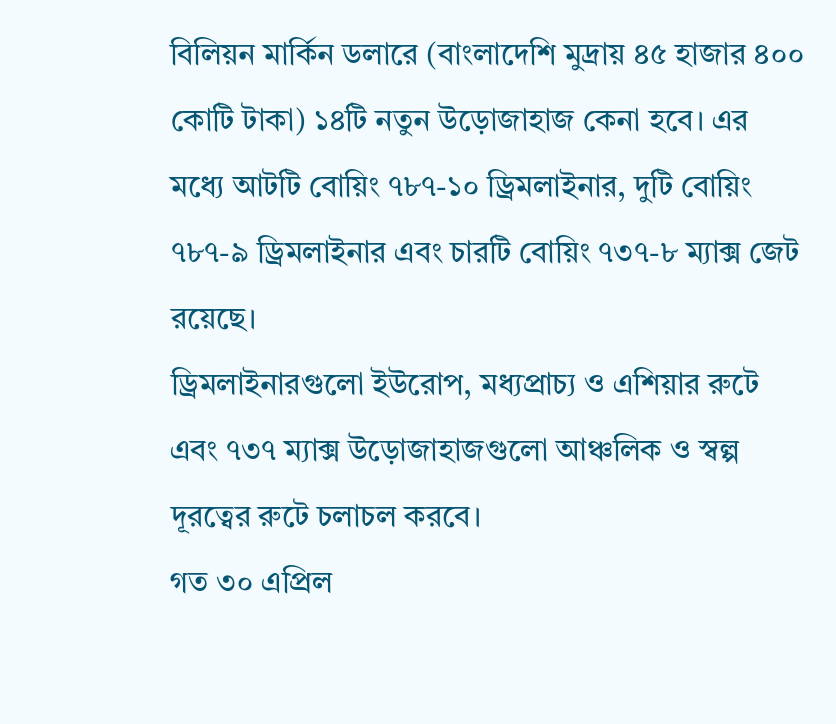বিলিয়ন মার্কিন ডলারে (বাংলাদেশি মুদ্রায় ৪৫ হাজার ৪০০ কোটি টাকা) ১৪টি নতুন উড়োজাহাজ কেনা হবে। এর মধ্যে আটটি বোয়িং ৭৮৭-১০ ড্রিমলাইনার, দুটি বোয়িং ৭৮৭-৯ ড্রিমলাইনার এবং চারটি বোয়িং ৭৩৭-৮ ম্যাক্স জেট রয়েছে।
ড্রিমলাইনারগুলো ইউরোপ, মধ্যপ্রাচ্য ও এশিয়ার রুটে এবং ৭৩৭ ম্যাক্স উড়োজাহাজগুলো আঞ্চলিক ও স্বল্প দূরত্বের রুটে চলাচল করবে।
গত ৩০ এপ্রিল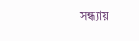সন্ধ্যায়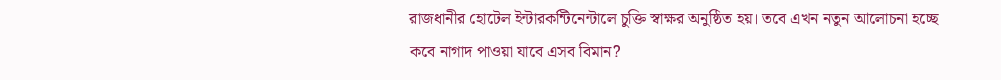রাজধানীর হোটেল ইন্টারকন্টিনেন্টালে চুক্তি স্বাক্ষর অনুষ্ঠিত হয়। তবে এখন নতুন আলোচনা হচ্ছে কবে নাগাদ পাওয়া যাবে এসব বিমান?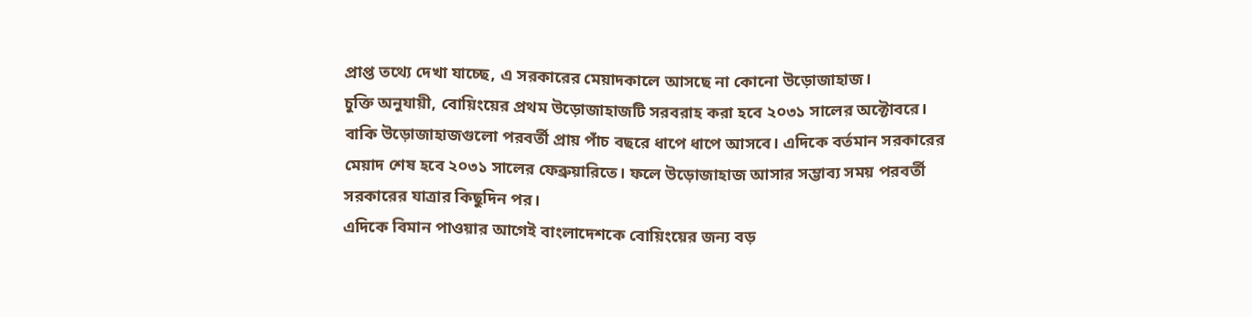প্রাপ্ত তথ্যে দেখা যাচ্ছে, এ সরকারের মেয়াদকালে আসছে না কোনো উড়োজাহাজ।
চুক্তি অনুযায়ী, বোয়িংয়ের প্রথম উড়োজাহাজটি সরবরাহ করা হবে ২০৩১ সালের অক্টোবরে। বাকি উড়োজাহাজগুলো পরবর্তী প্রায় পাঁচ বছরে ধাপে ধাপে আসবে। এদিকে বর্তমান সরকারের মেয়াদ শেষ হবে ২০৩১ সালের ফেব্রুয়ারিতে। ফলে উড়োজাহাজ আসার সম্ভাব্য সময় পরবর্তী সরকারের যাত্রার কিছুদিন পর।
এদিকে বিমান পাওয়ার আগেই বাংলাদেশকে বোয়িংয়ের জন্য বড়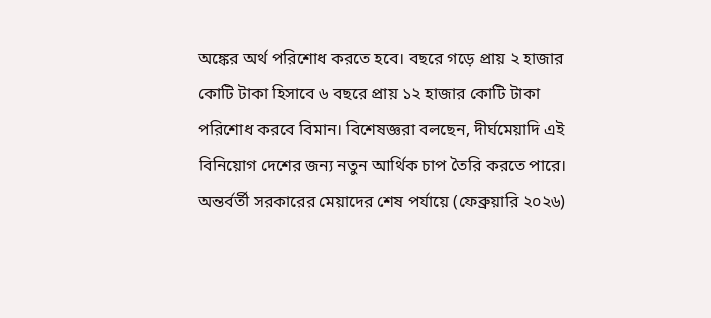অঙ্কের অর্থ পরিশোধ করতে হবে। বছরে গড়ে প্রায় ২ হাজার কোটি টাকা হিসাবে ৬ বছরে প্রায় ১২ হাজার কোটি টাকা পরিশোধ করবে বিমান। বিশেষজ্ঞরা বলছেন, দীর্ঘমেয়াদি এই বিনিয়োগ দেশের জন্য নতুন আর্থিক চাপ তৈরি করতে পারে।
অন্তর্বর্তী সরকারের মেয়াদের শেষ পর্যায়ে (ফেব্রুয়ারি ২০২৬)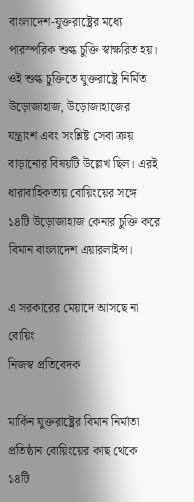বাংলাদেশ-যুক্তরাষ্ট্রের মধ্যে পারস্পরিক শুল্ক চুক্তি স্বাক্ষরিত হয়। ওই শুল্ক চুক্তিতে যুক্তরাষ্ট্রে নির্মিত উড়োজাহাজ, উড়োজাহাজের যন্ত্রাংশ এবং সংশ্লিষ্ট সেবা ক্রয় বাড়ানোর বিষয়টি উল্লেখ ছিল। এরই ধারাবাহিকতায় বোয়িংয়ের সঙ্গে ১৪টি উড়োজাহাজ কেনার চুক্তি করে বিমান বাংলাদেশ এয়ারলাইন্স।

এ সরকারের মেয়াদে আসছে না বোয়িং
নিজস্ব প্রতিবেদক

মার্কিন যুক্তরাষ্ট্রের বিমান নির্মাতা প্রতিষ্ঠান বোয়িংয়ের কাছ থেকে ১৪টি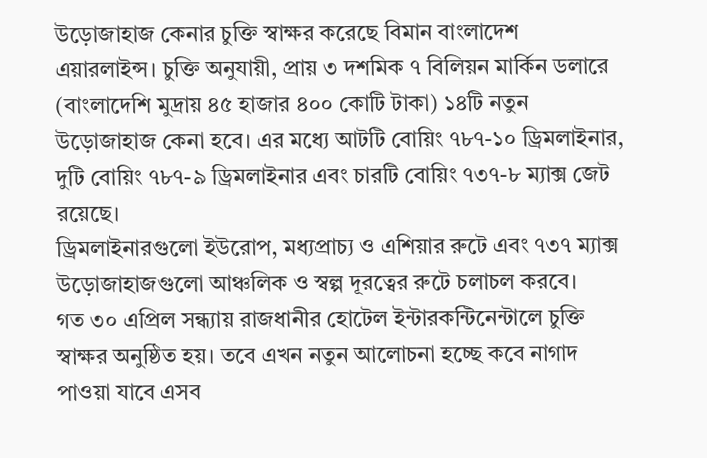উড়োজাহাজ কেনার চুক্তি স্বাক্ষর করেছে বিমান বাংলাদেশ এয়ারলাইন্স। চুক্তি অনুযায়ী, প্রায় ৩ দশমিক ৭ বিলিয়ন মার্কিন ডলারে (বাংলাদেশি মুদ্রায় ৪৫ হাজার ৪০০ কোটি টাকা) ১৪টি নতুন উড়োজাহাজ কেনা হবে। এর মধ্যে আটটি বোয়িং ৭৮৭-১০ ড্রিমলাইনার, দুটি বোয়িং ৭৮৭-৯ ড্রিমলাইনার এবং চারটি বোয়িং ৭৩৭-৮ ম্যাক্স জেট রয়েছে।
ড্রিমলাইনারগুলো ইউরোপ, মধ্যপ্রাচ্য ও এশিয়ার রুটে এবং ৭৩৭ ম্যাক্স উড়োজাহাজগুলো আঞ্চলিক ও স্বল্প দূরত্বের রুটে চলাচল করবে।
গত ৩০ এপ্রিল সন্ধ্যায় রাজধানীর হোটেল ইন্টারকন্টিনেন্টালে চুক্তি স্বাক্ষর অনুষ্ঠিত হয়। তবে এখন নতুন আলোচনা হচ্ছে কবে নাগাদ পাওয়া যাবে এসব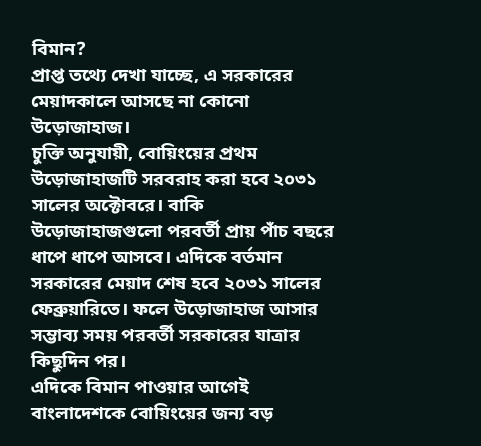বিমান?
প্রাপ্ত তথ্যে দেখা যাচ্ছে, এ সরকারের মেয়াদকালে আসছে না কোনো উড়োজাহাজ।
চুক্তি অনুযায়ী, বোয়িংয়ের প্রথম উড়োজাহাজটি সরবরাহ করা হবে ২০৩১ সালের অক্টোবরে। বাকি উড়োজাহাজগুলো পরবর্তী প্রায় পাঁচ বছরে ধাপে ধাপে আসবে। এদিকে বর্তমান সরকারের মেয়াদ শেষ হবে ২০৩১ সালের ফেব্রুয়ারিতে। ফলে উড়োজাহাজ আসার সম্ভাব্য সময় পরবর্তী সরকারের যাত্রার কিছুদিন পর।
এদিকে বিমান পাওয়ার আগেই বাংলাদেশকে বোয়িংয়ের জন্য বড়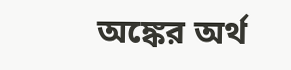অঙ্কের অর্থ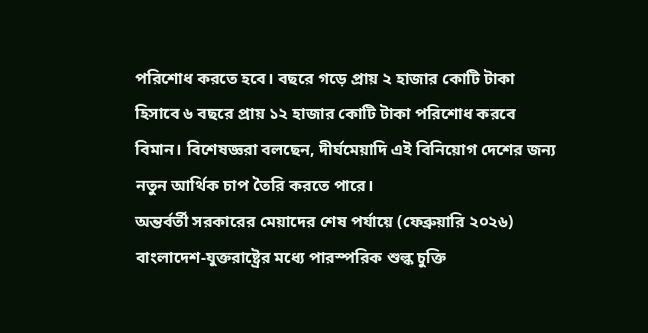পরিশোধ করতে হবে। বছরে গড়ে প্রায় ২ হাজার কোটি টাকা হিসাবে ৬ বছরে প্রায় ১২ হাজার কোটি টাকা পরিশোধ করবে বিমান। বিশেষজ্ঞরা বলছেন, দীর্ঘমেয়াদি এই বিনিয়োগ দেশের জন্য নতুন আর্থিক চাপ তৈরি করতে পারে।
অন্তর্বর্তী সরকারের মেয়াদের শেষ পর্যায়ে (ফেব্রুয়ারি ২০২৬) বাংলাদেশ-যুক্তরাষ্ট্রের মধ্যে পারস্পরিক শুল্ক চুক্তি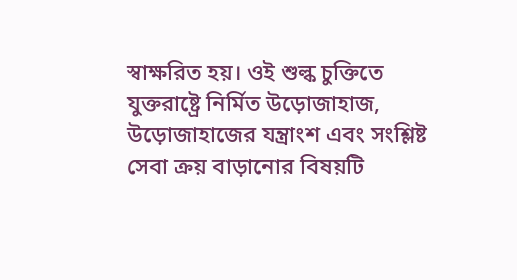স্বাক্ষরিত হয়। ওই শুল্ক চুক্তিতে যুক্তরাষ্ট্রে নির্মিত উড়োজাহাজ, উড়োজাহাজের যন্ত্রাংশ এবং সংশ্লিষ্ট সেবা ক্রয় বাড়ানোর বিষয়টি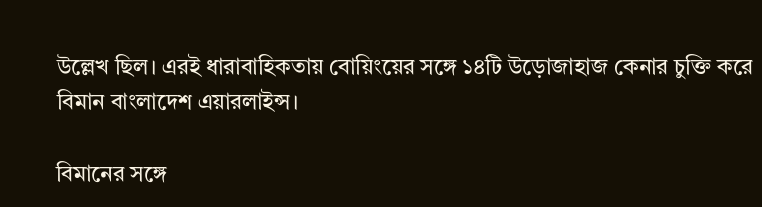উল্লেখ ছিল। এরই ধারাবাহিকতায় বোয়িংয়ের সঙ্গে ১৪টি উড়োজাহাজ কেনার চুক্তি করে বিমান বাংলাদেশ এয়ারলাইন্স।

বিমানের সঙ্গে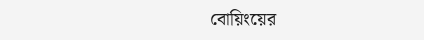বোয়িংয়ের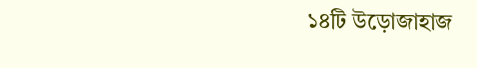১৪টি উড়োজাহাজ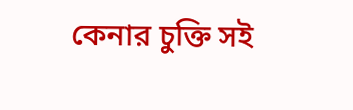কেনার চুক্তি সই